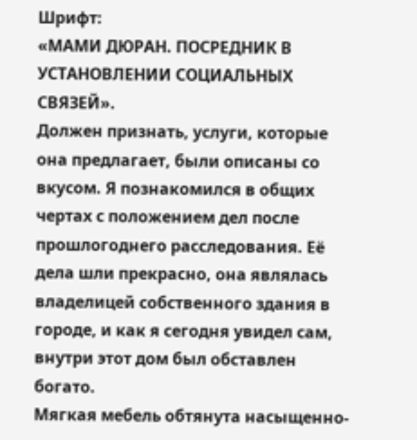Шрифт:
«МАМИ ДЮРАН. ПОСРЕДНИК В УСТАНОВЛЕНИИ СОЦИАЛЬНЫХ СВЯЗЕЙ».
Должен признать, услуги, которые она предлагает, были описаны со вкусом. Я познакомился в общих чертах с положением дел после прошлогоднего расследования. Её дела шли прекрасно, она являлась владелицей собственного здания в городе, и как я сегодня увидел сам, внутри этот дом был обставлен богато.
Мягкая мебель обтянута насыщенно-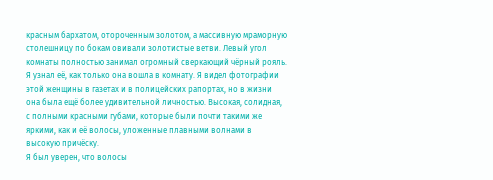красным бархатом, отороченным золотом, а массивную мраморную столешницу по бокам овивали золотистые ветви. Левый угол комнаты полностью занимал огромный сверкающий чёрный рояль.
Я узнал её, как только она вошла в комнату. Я видел фотографии этой женщины в газетах и в полицейских рапортах, но в жизни она была ещё более удивительной личностью. Высокая, солидная, с полными красными губами, которые были почти такими же яркими, как и её волосы, уложенные плавными волнами в высокую причёску.
Я был уверен, что волосы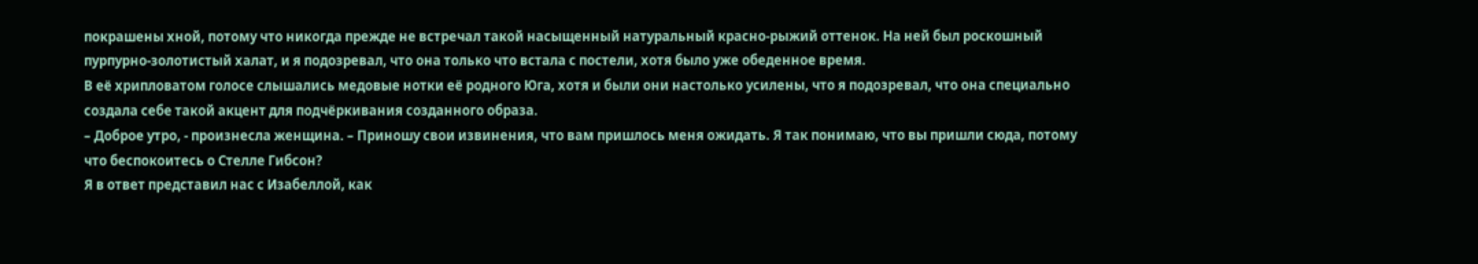покрашены хной, потому что никогда прежде не встречал такой насыщенный натуральный красно-рыжий оттенок. На ней был роскошный пурпурно-золотистый халат, и я подозревал, что она только что встала с постели, хотя было уже обеденное время.
В её хрипловатом голосе слышались медовые нотки её родного Юга, хотя и были они настолько усилены, что я подозревал, что она специально создала себе такой акцент для подчёркивания созданного образа.
– Доброе утро, - произнесла женщина. – Приношу свои извинения, что вам пришлось меня ожидать. Я так понимаю, что вы пришли сюда, потому что беспокоитесь о Стелле Гибсон?
Я в ответ представил нас с Изабеллой, как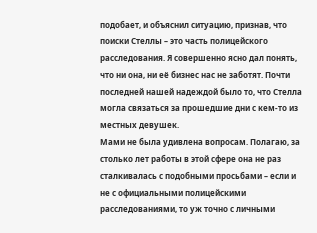подобает, и объяснил ситуацию, признав, что поиски Стеллы – это часть полицейского расследования. Я совершенно ясно дал понять, что ни она, ни её бизнес нас не заботят. Почти последней нашей надеждой было то, что Стелла могла связаться за прошедшие дни с кем-то из местных девушек.
Мами не была удивлена вопросам. Полагаю, за столько лет работы в этой сфере она не раз сталкивалась с подобными просьбами – если и не с официальными полицейскими расследованиями, то уж точно с личными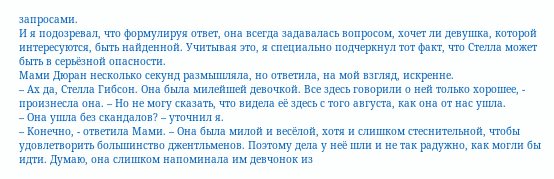запросами.
И я подозревал, что формулируя ответ, она всегда задавалась вопросом, хочет ли девушка, которой интересуются, быть найденной. Учитывая это, я специально подчеркнул тот факт, что Стелла может быть в серьёзной опасности.
Мами Дюран несколько секунд размышляла, но ответила, на мой взгляд, искренне.
– Ах да, Стелла Гибсон. Она была милейшей девочкой. Все здесь говорили о ней только хорошее, - произнесла она. – Но не могу сказать, что видела её здесь с того августа, как она от нас ушла.
– Она ушла без скандалов? – уточнил я.
– Конечно, - ответила Мами. – Она была милой и весёлой, хотя и слишком стеснительной, чтобы удовлетворить большинство джентльменов. Поэтому дела у неё шли и не так радужно, как могли бы идти. Думаю, она слишком напоминала им девчонок из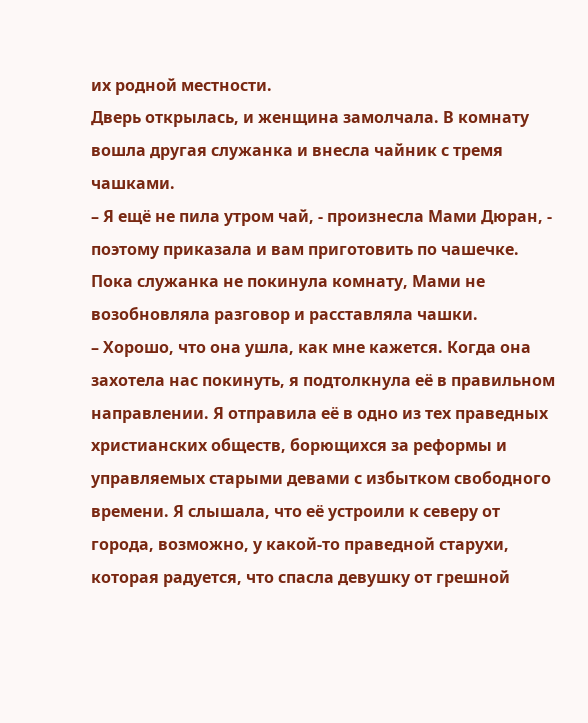их родной местности.
Дверь открылась, и женщина замолчала. В комнату вошла другая служанка и внесла чайник с тремя чашками.
– Я ещё не пила утром чай, - произнесла Мами Дюран, - поэтому приказала и вам приготовить по чашечке.
Пока служанка не покинула комнату, Мами не возобновляла разговор и расставляла чашки.
– Хорошо, что она ушла, как мне кажется. Когда она захотела нас покинуть, я подтолкнула её в правильном направлении. Я отправила её в одно из тех праведных христианских обществ, борющихся за реформы и управляемых старыми девами с избытком свободного времени. Я слышала, что её устроили к северу от города, возможно, у какой-то праведной старухи, которая радуется, что спасла девушку от грешной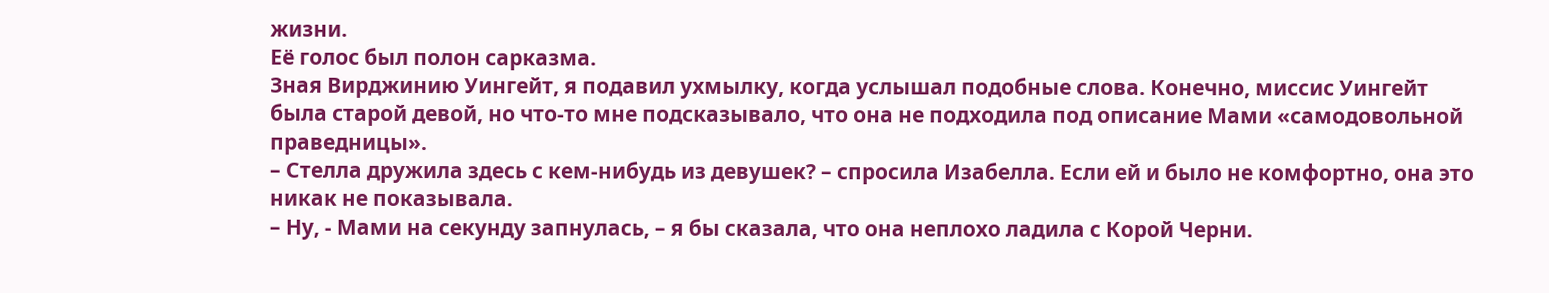жизни.
Её голос был полон сарказма.
Зная Вирджинию Уингейт, я подавил ухмылку, когда услышал подобные слова. Конечно, миссис Уингейт была старой девой, но что-то мне подсказывало, что она не подходила под описание Мами «самодовольной праведницы».
– Стелла дружила здесь с кем-нибудь из девушек? – спросила Изабелла. Если ей и было не комфортно, она это никак не показывала.
– Ну, - Мами на секунду запнулась, – я бы сказала, что она неплохо ладила с Корой Черни.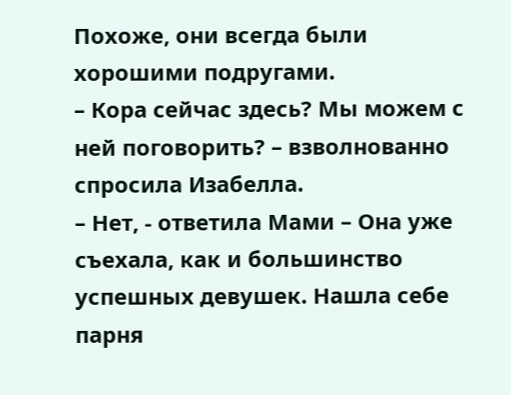Похоже, они всегда были хорошими подругами.
– Кора сейчас здесь? Мы можем с ней поговорить? – взволнованно спросила Изабелла.
– Нет, - ответила Мами – Она уже съехала, как и большинство успешных девушек. Нашла себе парня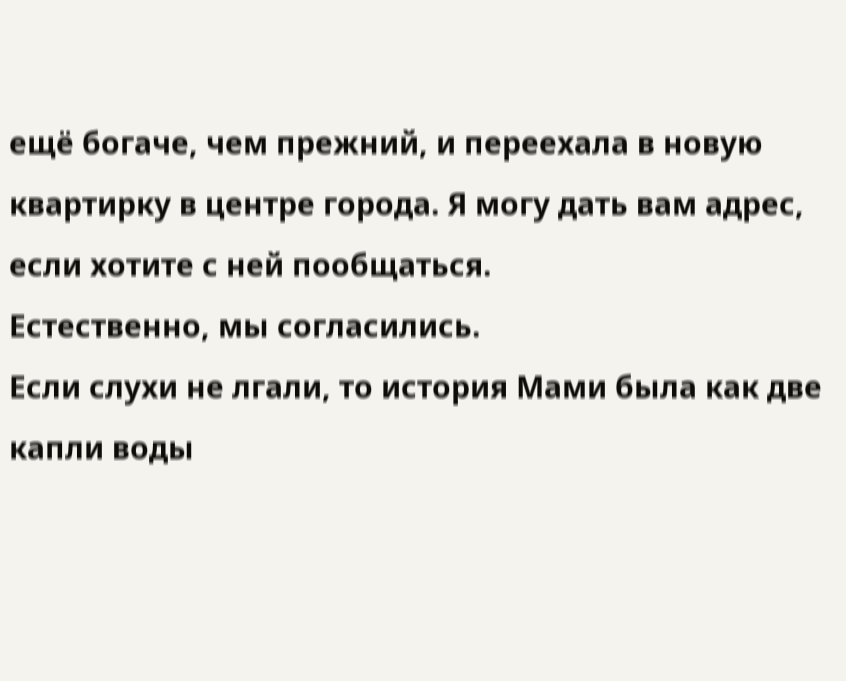ещё богаче, чем прежний, и переехала в новую квартирку в центре города. Я могу дать вам адрес, если хотите с ней пообщаться.
Естественно, мы согласились.
Если слухи не лгали, то история Мами была как две капли воды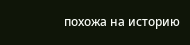похожа на историю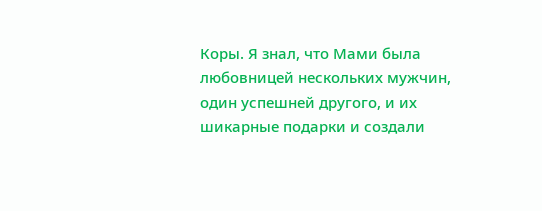Коры. Я знал, что Мами была любовницей нескольких мужчин, один успешней другого, и их шикарные подарки и создали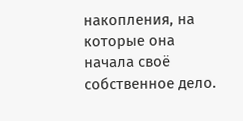накопления, на которые она начала своё собственное дело.